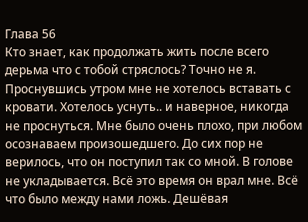Глава 56
Кто знает, как продолжать жить после всего дерьма что с тобой стряслось? Точно не я. Проснувшись утром мне не хотелось вставать с кровати. Хотелось уснуть.. и наверное, никогда не проснуться. Мне было очень плохо, при любом осознаваем произошедшего. До сих пор не верилось, что он поступил так со мной. В голове не укладывается. Всё это время он врал мне. Всё что было между нами ложь. Дешёвая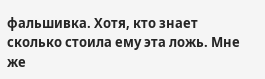фальшивка. Хотя, кто знает сколько стоила ему эта ложь. Мне же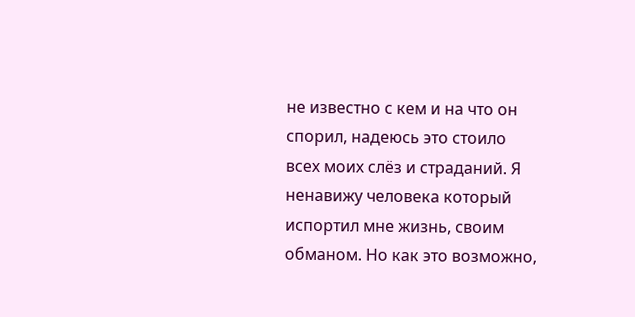не известно с кем и на что он спорил, надеюсь это стоило всех моих слёз и страданий. Я ненавижу человека который испортил мне жизнь, своим обманом. Но как это возможно,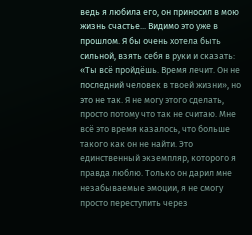ведь я любила его, он приносил в мою жизнь счастье... Видимо это уже в прошлом. Я бы очень хотела быть сильной, взять себя в руки и сказать: «Ты всё пройдёшь. Время лечит. Он не последний человек в твоей жизни», но это не так. Я не могу этого сделать, просто потому что так не считаю. Мне всё это время казалось, что больше такого как он не найти. Это единственный экземпляр, которого я правда люблю. Только он дарил мне незабываемые эмоции, я не смогу просто переступить через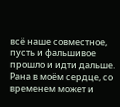всё наше совместное, пусть и фальшивое прошло и идти дальше. Рана в моём сердце, со временем может и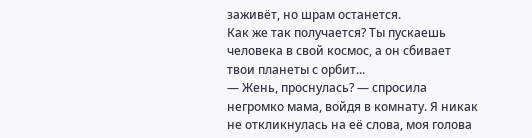заживёт, но шрам останется.
Как же так получается? Ты пускаешь человека в свой космос, а он сбивает твои планеты с орбит...
— Жень, проснулась? — спросила негромко мама, войдя в комнату. Я никак не откликнулась на её слова, моя голова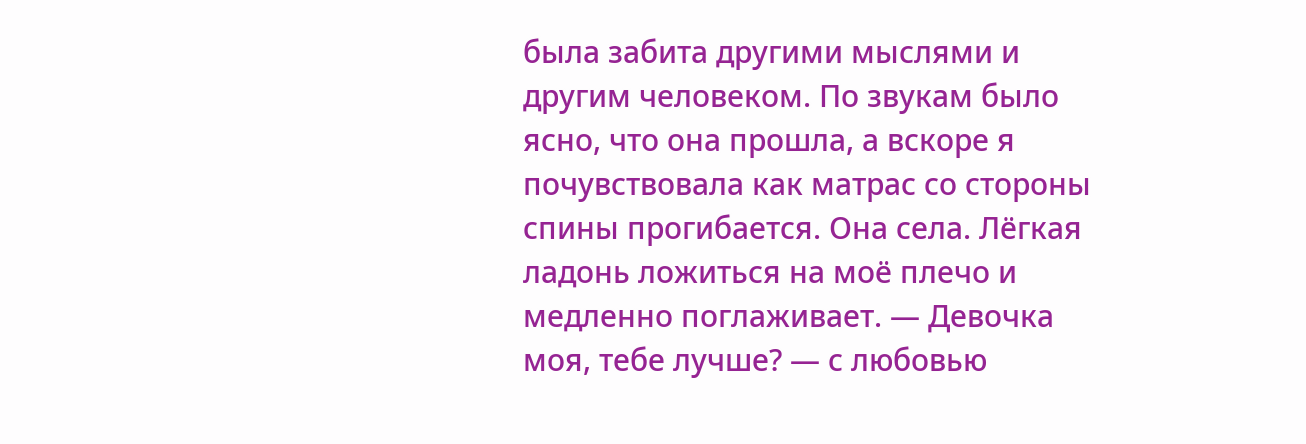была забита другими мыслями и другим человеком. По звукам было ясно, что она прошла, а вскоре я почувствовала как матрас со стороны спины прогибается. Она села. Лёгкая ладонь ложиться на моё плечо и медленно поглаживает. — Девочка моя, тебе лучше? — с любовью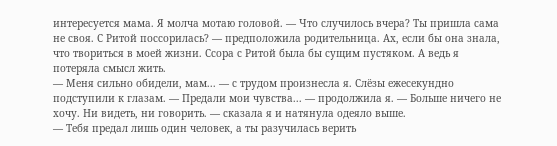интересуется мама. Я молча мотаю головой. — Что случилось вчера? Ты пришла сама не своя. С Ритой поссорилась? — предположила родительница. Ах, если бы она знала, что твориться в моей жизни. Ссора с Ритой была бы сущим пустяком. А ведь я потеряла смысл жить.
— Меня сильно обидели, мам... — с трудом произнесла я. Слёзы ежесекундно подступили к глазам. — Предали мои чувства... — продолжила я. — Больше ничего не хочу. Ни видеть, ни говорить. — сказала я и натянула одеяло выше.
— Тебя предал лишь один человек, а ты разучилась верить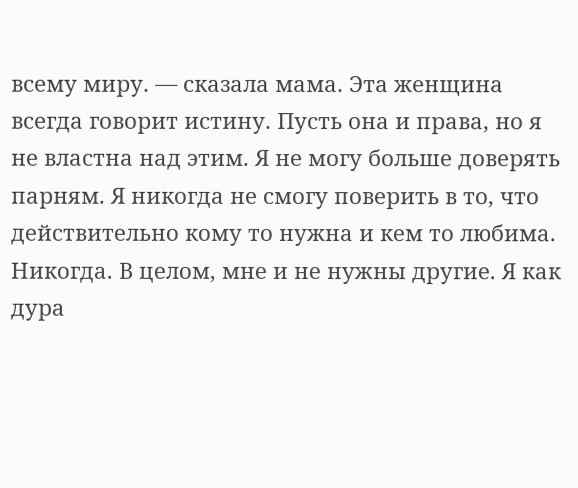всему миру. — сказала мама. Эта женщина всегда говорит истину. Пусть она и права, но я не властна над этим. Я не могу больше доверять парням. Я никогда не смогу поверить в то, что действительно кому то нужна и кем то любима. Никогда. В целом, мне и не нужны другие. Я как дура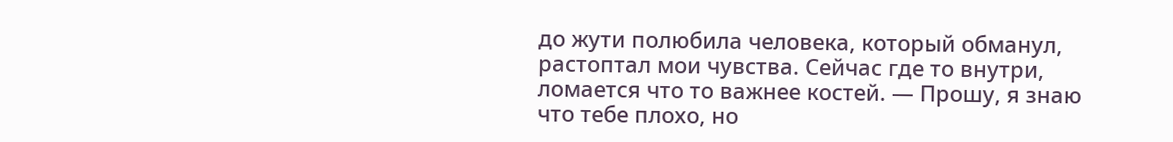до жути полюбила человека, который обманул, растоптал мои чувства. Сейчас где то внутри, ломается что то важнее костей. — Прошу, я знаю что тебе плохо, но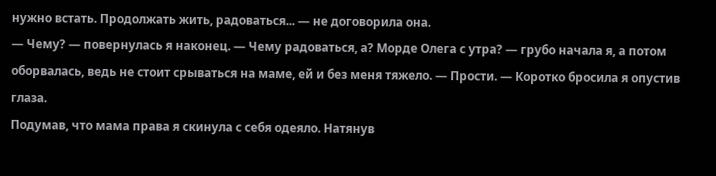нужно встать. Продолжать жить, радоваться... — не договорила она.
— Чему? — повернулась я наконец. — Чему радоваться, а? Морде Олега с утра? — грубо начала я, а потом оборвалась, ведь не стоит срываться на маме, ей и без меня тяжело. — Прости. — Коротко бросила я опустив глаза.
Подумав, что мама права я скинула с себя одеяло. Натянув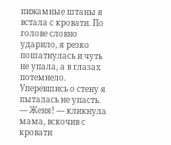пижамные штаны я встала с кровати. По голове словно ударило, я резко пошатнулась и чуть не упала, а в глазах потемнело. Уперевшись о стену я пыталась не упасть.
— Женя! — кликнула мама, вскочив с кровати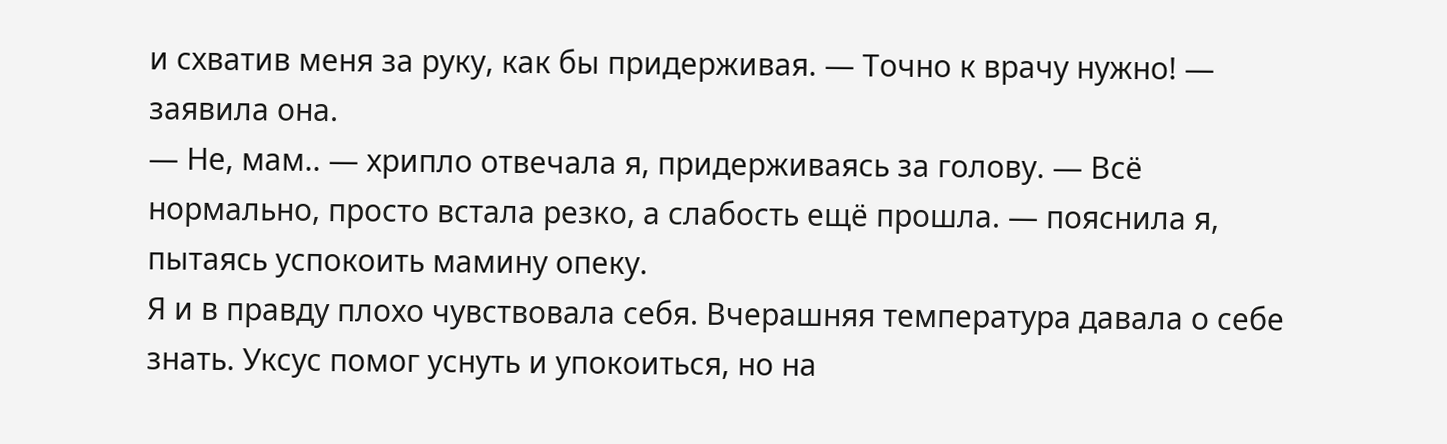и схватив меня за руку, как бы придерживая. — Точно к врачу нужно! — заявила она.
— Не, мам.. — хрипло отвечала я, придерживаясь за голову. — Всё нормально, просто встала резко, а слабость ещё прошла. — пояснила я, пытаясь успокоить мамину опеку.
Я и в правду плохо чувствовала себя. Вчерашняя температура давала о себе знать. Уксус помог уснуть и упокоиться, но на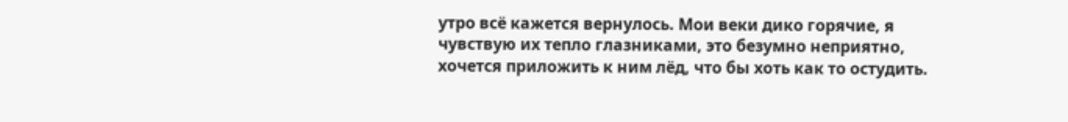утро всё кажется вернулось. Мои веки дико горячие, я чувствую их тепло глазниками, это безумно неприятно, хочется приложить к ним лёд, что бы хоть как то остудить.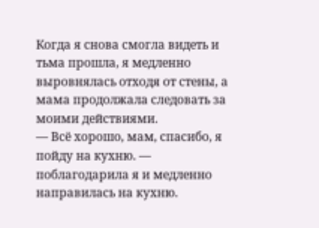Когда я снова смогла видеть и тьма прошла, я медленно выровнялась отходя от стены, а мама продолжала следовать за моими действиями.
— Всё хорошо, мам, спасибо, я пойду на кухню. — поблагодарила я и медленно направилась на кухню.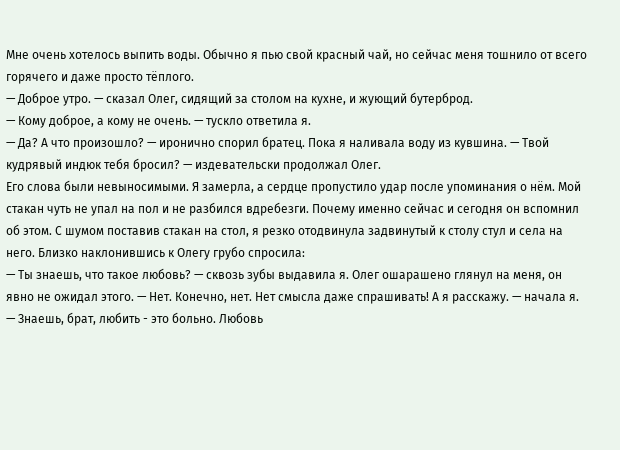Мне очень хотелось выпить воды. Обычно я пью свой красный чай, но сейчас меня тошнило от всего горячего и даже просто тёплого.
— Доброе утро. — сказал Олег, сидящий за столом на кухне, и жующий бутерброд.
— Кому доброе, а кому не очень. — тускло ответила я.
— Да? А что произошло? — иронично спорил братец. Пока я наливала воду из кувшина. — Твой кудрявый индюк тебя бросил? — издевательски продолжал Олег.
Его слова были невыносимыми. Я замерла, а сердце пропустило удар после упоминания о нём. Мой стакан чуть не упал на пол и не разбился вдребезги. Почему именно сейчас и сегодня он вспомнил об этом. С шумом поставив стакан на стол, я резко отодвинула задвинутый к столу стул и села на него. Близко наклонившись к Олегу грубо спросила:
— Ты знаешь, что такое любовь? — сквозь зубы выдавила я. Олег ошарашено глянул на меня, он явно не ожидал этого. — Нет. Конечно, нет. Нет смысла даже спрашивать! А я расскажу. — начала я. — Знаешь, брат, любить - это больно. Любовь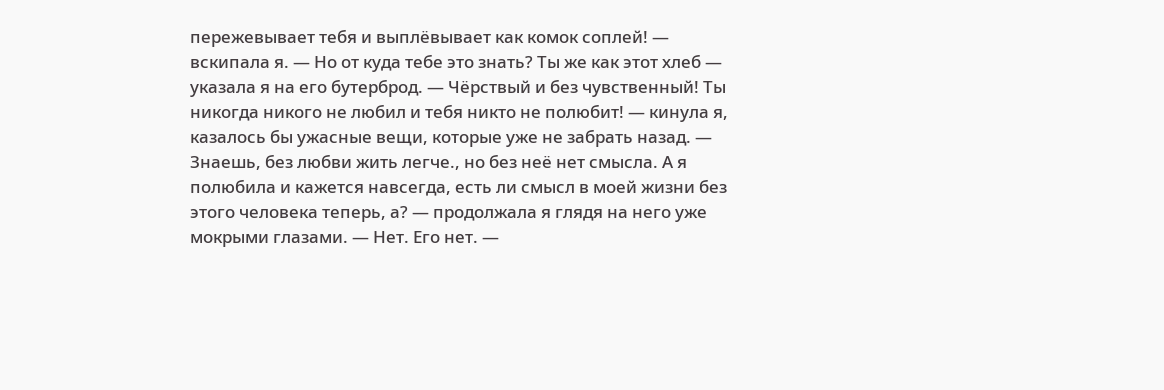пережевывает тебя и выплёвывает как комок соплей! — вскипала я. — Но от куда тебе это знать? Ты же как этот хлеб — указала я на его бутерброд. — Чёрствый и без чувственный! Ты никогда никого не любил и тебя никто не полюбит! — кинула я, казалось бы ужасные вещи, которые уже не забрать назад. — Знаешь, без любви жить легче., но без неё нет смысла. А я полюбила и кажется навсегда, есть ли смысл в моей жизни без этого человека теперь, а? — продолжала я глядя на него уже мокрыми глазами. — Нет. Его нет. —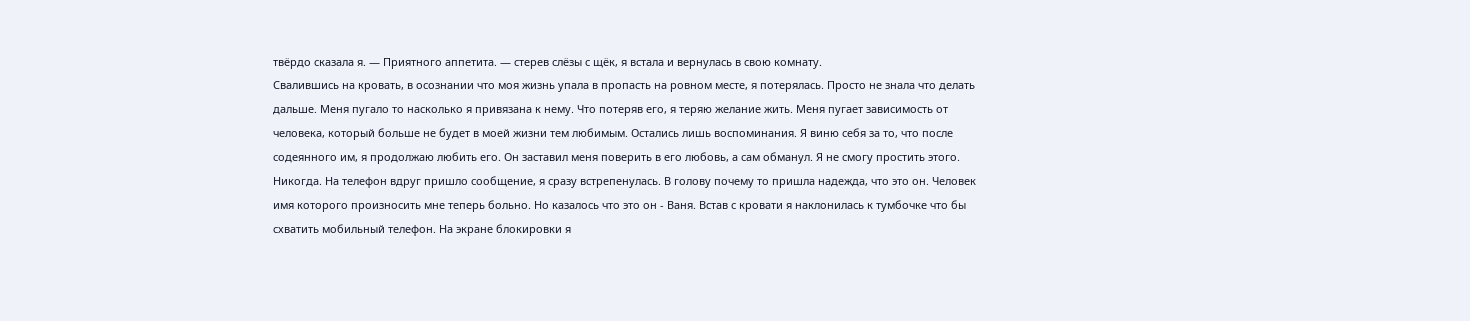твёрдо сказала я. — Приятного аппетита. — стерев слёзы с щёк, я встала и вернулась в свою комнату.
Свалившись на кровать, в осознании что моя жизнь упала в пропасть на ровном месте, я потерялась. Просто не знала что делать дальше. Меня пугало то насколько я привязана к нему. Что потеряв его, я теряю желание жить. Меня пугает зависимость от человека, который больше не будет в моей жизни тем любимым. Остались лишь воспоминания. Я виню себя за то, что после содеянного им, я продолжаю любить его. Он заставил меня поверить в его любовь, а сам обманул. Я не смогу простить этого. Никогда. На телефон вдруг пришло сообщение, я сразу встрепенулась. В голову почему то пришла надежда, что это он. Человек имя которого произносить мне теперь больно. Но казалось что это он - Ваня. Встав с кровати я наклонилась к тумбочке что бы схватить мобильный телефон. На экране блокировки я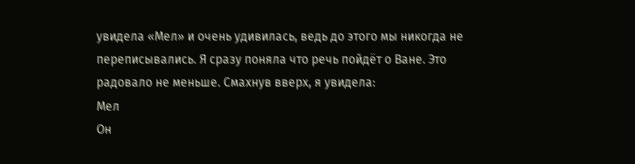увидела «Мел» и очень удивилась, ведь до этого мы никогда не переписывались. Я сразу поняла что речь пойдёт о Ване. Это радовало не меньше. Смахнув вверх, я увидела:
Мел
Он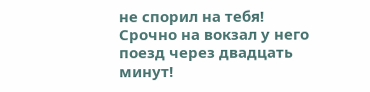не спорил на тебя!
Срочно на вокзал у него поезд через двадцать минут!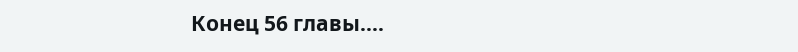Конец 56 главы....